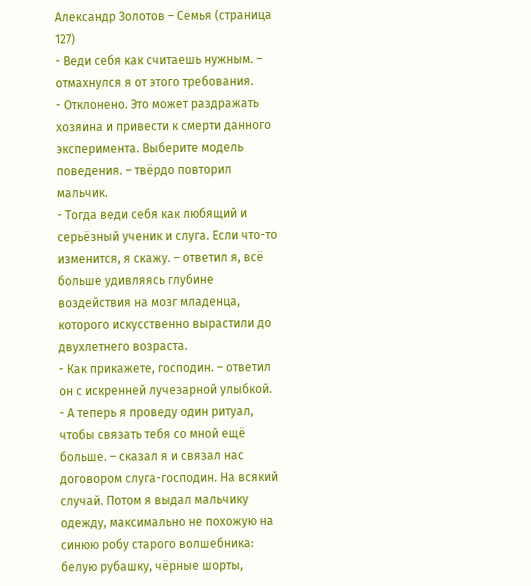Александр Золотов – Семья (страница 127)
- Веди себя как считаешь нужным. – отмахнулся я от этого требования.
- Отклонено. Это может раздражать хозяина и привести к смерти данного эксперимента. Выберите модель поведения. – твёрдо повторил мальчик.
- Тогда веди себя как любящий и серьёзный ученик и слуга. Если что-то изменится, я скажу. – ответил я, всё больше удивляясь глубине воздействия на мозг младенца, которого искусственно вырастили до двухлетнего возраста.
- Как прикажете, господин. – ответил он с искренней лучезарной улыбкой.
- А теперь я проведу один ритуал, чтобы связать тебя со мной ещё больше. – сказал я и связал нас договором слуга-господин. На всякий случай. Потом я выдал мальчику одежду, максимально не похожую на синюю робу старого волшебника: белую рубашку, чёрные шорты,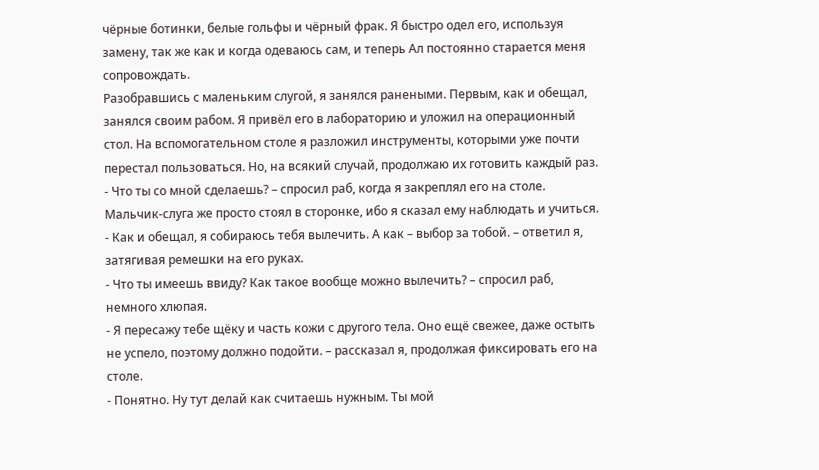чёрные ботинки, белые гольфы и чёрный фрак. Я быстро одел его, используя замену, так же как и когда одеваюсь сам, и теперь Ал постоянно старается меня сопровождать.
Разобравшись с маленьким слугой, я занялся ранеными. Первым, как и обещал, занялся своим рабом. Я привёл его в лабораторию и уложил на операционный стол. На вспомогательном столе я разложил инструменты, которыми уже почти перестал пользоваться. Но, на всякий случай, продолжаю их готовить каждый раз.
- Что ты со мной сделаешь? – спросил раб, когда я закреплял его на столе. Мальчик-слуга же просто стоял в сторонке, ибо я сказал ему наблюдать и учиться.
- Как и обещал, я собираюсь тебя вылечить. А как – выбор за тобой. – ответил я, затягивая ремешки на его руках.
- Что ты имеешь ввиду? Как такое вообще можно вылечить? – спросил раб, немного хлюпая.
- Я пересажу тебе щёку и часть кожи с другого тела. Оно ещё свежее, даже остыть не успело, поэтому должно подойти. – рассказал я, продолжая фиксировать его на столе.
- Понятно. Ну тут делай как считаешь нужным. Ты мой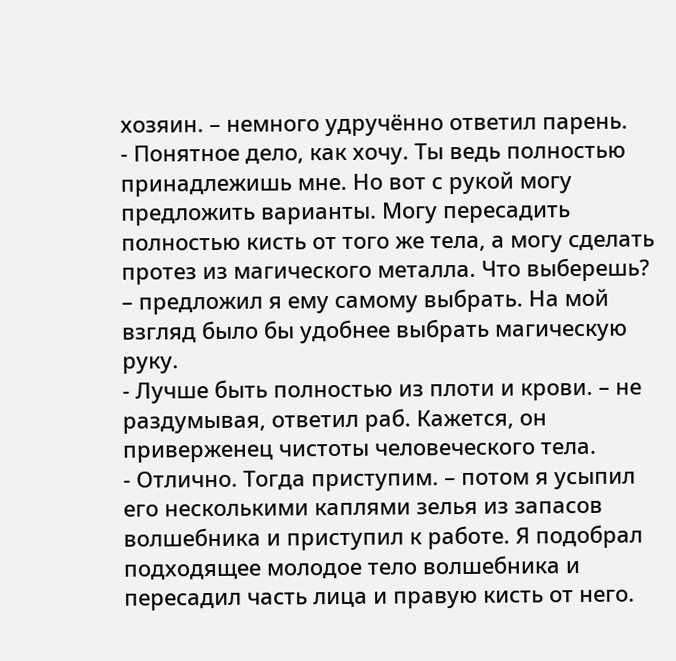хозяин. – немного удручённо ответил парень.
- Понятное дело, как хочу. Ты ведь полностью принадлежишь мне. Но вот с рукой могу предложить варианты. Могу пересадить полностью кисть от того же тела, а могу сделать протез из магического металла. Что выберешь? – предложил я ему самому выбрать. На мой взгляд было бы удобнее выбрать магическую руку.
- Лучше быть полностью из плоти и крови. – не раздумывая, ответил раб. Кажется, он приверженец чистоты человеческого тела.
- Отлично. Тогда приступим. – потом я усыпил его несколькими каплями зелья из запасов волшебника и приступил к работе. Я подобрал подходящее молодое тело волшебника и пересадил часть лица и правую кисть от него.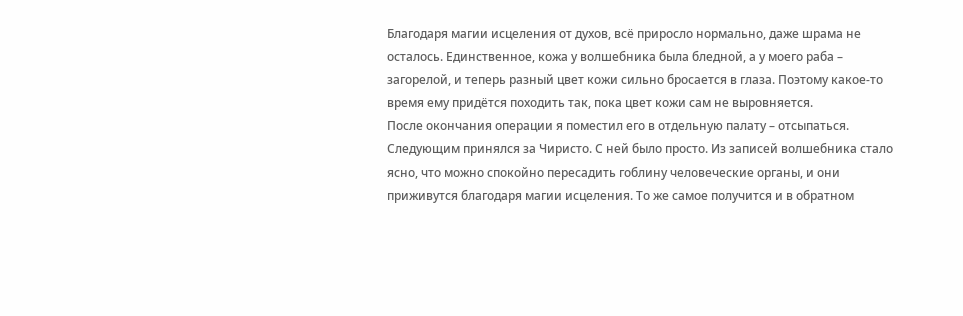Благодаря магии исцеления от духов, всё приросло нормально, даже шрама не осталось. Единственное, кожа у волшебника была бледной, а у моего раба – загорелой, и теперь разный цвет кожи сильно бросается в глаза. Поэтому какое-то время ему придётся походить так, пока цвет кожи сам не выровняется.
После окончания операции я поместил его в отдельную палату – отсыпаться. Следующим принялся за Чиристо. С ней было просто. Из записей волшебника стало ясно, что можно спокойно пересадить гоблину человеческие органы, и они приживутся благодаря магии исцеления. То же самое получится и в обратном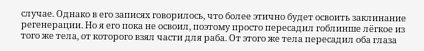случае. Однако в его записях говорилось, что более этично будет освоить заклинание регенерации. Но я его пока не освоил, поэтому просто пересадил гоблинше лёгкое из того же тела, от которого взял части для раба. От этого же тела пересадил оба глаза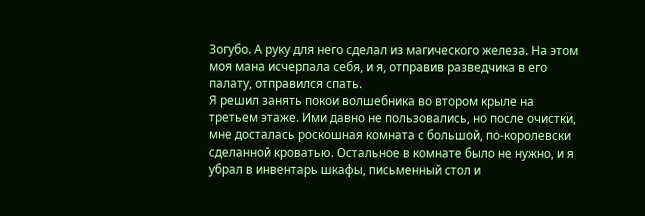Зогубо. А руку для него сделал из магического железа. На этом моя мана исчерпала себя, и я, отправив разведчика в его палату, отправился спать.
Я решил занять покои волшебника во втором крыле на третьем этаже. Ими давно не пользовались, но после очистки, мне досталась роскошная комната с большой, по-королевски сделанной кроватью. Остальное в комнате было не нужно, и я убрал в инвентарь шкафы, письменный стол и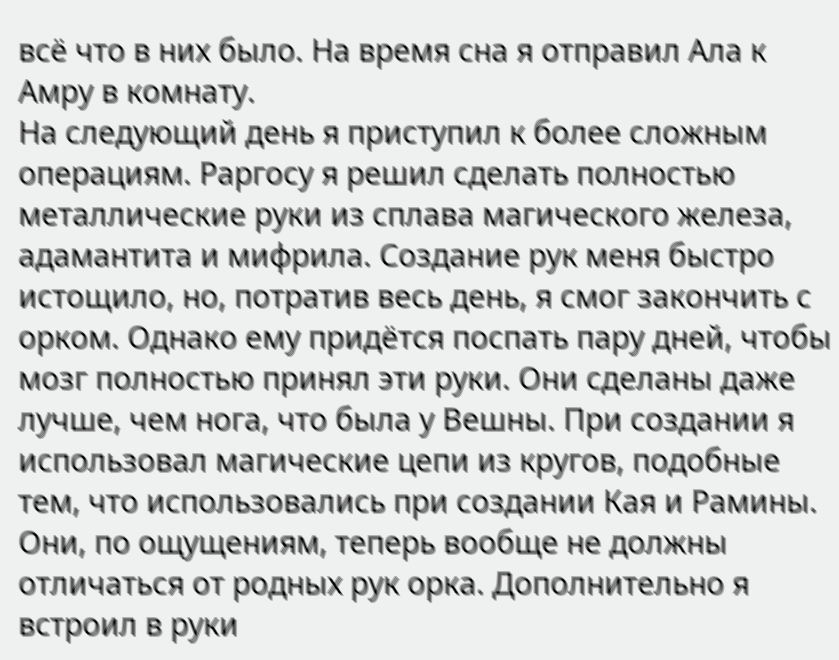всё что в них было. На время сна я отправил Ала к Амру в комнату.
На следующий день я приступил к более сложным операциям. Раргосу я решил сделать полностью металлические руки из сплава магического железа, адамантита и мифрила. Создание рук меня быстро истощило, но, потратив весь день, я смог закончить с орком. Однако ему придётся поспать пару дней, чтобы мозг полностью принял эти руки. Они сделаны даже лучше, чем нога, что была у Вешны. При создании я использовал магические цепи из кругов, подобные тем, что использовались при создании Кая и Рамины. Они, по ощущениям, теперь вообще не должны отличаться от родных рук орка. Дополнительно я встроил в руки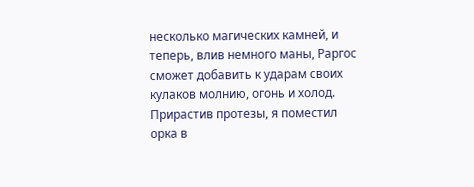несколько магических камней, и теперь, влив немного маны, Раргос сможет добавить к ударам своих кулаков молнию, огонь и холод. Прирастив протезы, я поместил орка в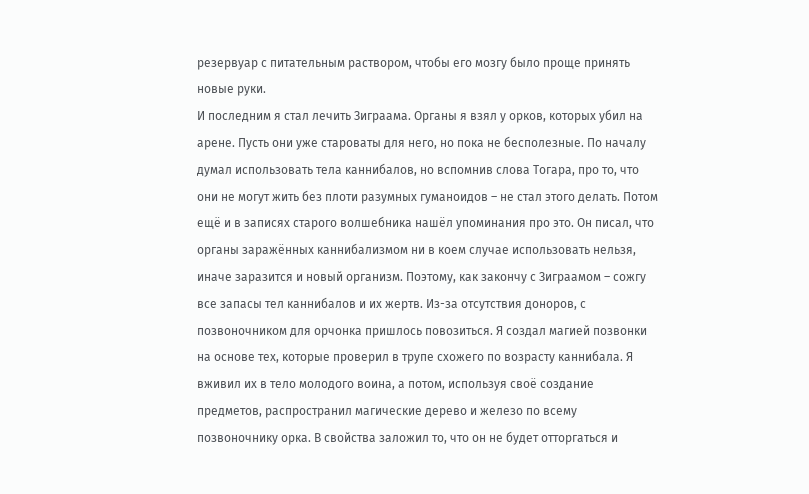резервуар с питательным раствором, чтобы его мозгу было проще принять новые руки.
И последним я стал лечить Зиграама. Органы я взял у орков, которых убил на арене. Пусть они уже староваты для него, но пока не бесполезные. По началу думал использовать тела каннибалов, но вспомнив слова Тогара, про то, что они не могут жить без плоти разумных гуманоидов – не стал этого делать. Потом ещё и в записях старого волшебника нашёл упоминания про это. Он писал, что органы заражённых каннибализмом ни в коем случае использовать нельзя, иначе заразится и новый организм. Поэтому, как закончу с Зиграамом – сожгу все запасы тел каннибалов и их жертв. Из-за отсутствия доноров, с позвоночником для орчонка пришлось повозиться. Я создал магией позвонки на основе тех, которые проверил в трупе схожего по возрасту каннибала. Я вживил их в тело молодого воина, а потом, используя своё создание предметов, распространил магические дерево и железо по всему позвоночнику орка. В свойства заложил то, что он не будет отторгаться и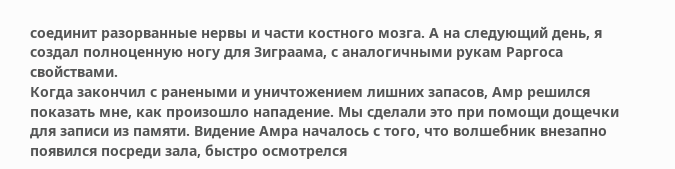соединит разорванные нервы и части костного мозга. А на следующий день, я создал полноценную ногу для Зиграама, с аналогичными рукам Раргоса свойствами.
Когда закончил с ранеными и уничтожением лишних запасов, Амр решился показать мне, как произошло нападение. Мы сделали это при помощи дощечки для записи из памяти. Видение Амра началось с того, что волшебник внезапно появился посреди зала, быстро осмотрелся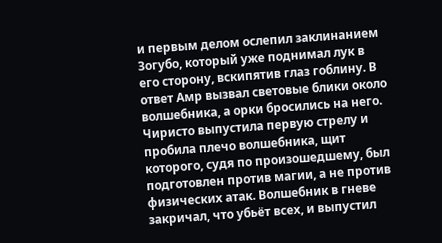и первым делом ослепил заклинанием Зогубо, который уже поднимал лук в его сторону, вскипятив глаз гоблину. В ответ Амр вызвал световые блики около волшебника, а орки бросились на него. Чиристо выпустила первую стрелу и пробила плечо волшебника, щит которого, судя по произошедшему, был подготовлен против магии, а не против физических атак. Волшебник в гневе закричал, что убьёт всех, и выпустил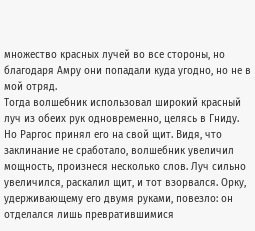множество красных лучей во все стороны, но благодаря Амру они попадали куда угодно, но не в мой отряд.
Тогда волшебник использовал широкий красный луч из обеих рук одновременно, целясь в Гниду. Но Раргос принял его на свой щит. Видя, что заклинание не сработало, волшебник увеличил мощность, произнеся несколько слов. Луч сильно увеличился, раскалил щит, и тот взорвался. Орку, удерживающему его двумя руками, повезло: он отделался лишь превратившимися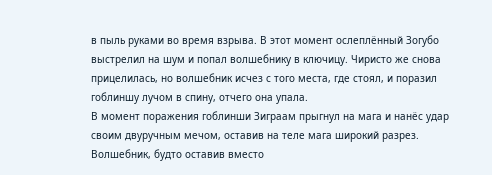в пыль руками во время взрыва. В этот момент ослеплённый Зогубо выстрелил на шум и попал волшебнику в ключицу. Чиристо же снова прицелилась, но волшебник исчез с того места, где стоял, и поразил гоблиншу лучом в спину, отчего она упала.
В момент поражения гоблинши Зиграам прыгнул на мага и нанёс удар своим двуручным мечом, оставив на теле мага широкий разрез. Волшебник, будто оставив вместо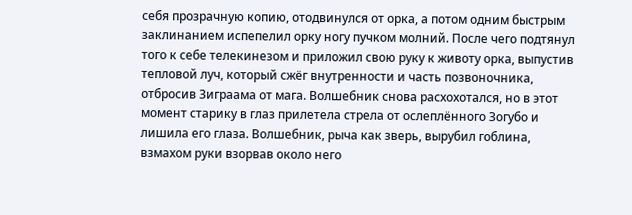себя прозрачную копию, отодвинулся от орка, а потом одним быстрым заклинанием испепелил орку ногу пучком молний. После чего подтянул того к себе телекинезом и приложил свою руку к животу орка, выпустив тепловой луч, который сжёг внутренности и часть позвоночника, отбросив Зиграама от мага. Волшебник снова расхохотался, но в этот момент старику в глаз прилетела стрела от ослеплённого Зогубо и лишила его глаза. Волшебник, рыча как зверь, вырубил гоблина, взмахом руки взорвав около него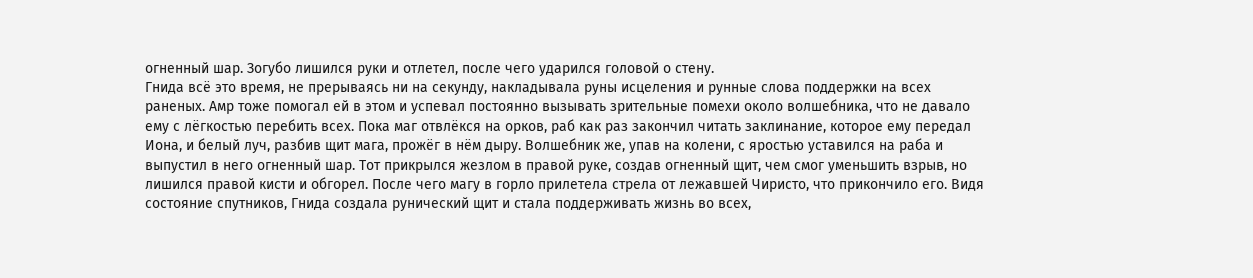огненный шар. Зогубо лишился руки и отлетел, после чего ударился головой о стену.
Гнида всё это время, не прерываясь ни на секунду, накладывала руны исцеления и рунные слова поддержки на всех раненых. Амр тоже помогал ей в этом и успевал постоянно вызывать зрительные помехи около волшебника, что не давало ему с лёгкостью перебить всех. Пока маг отвлёкся на орков, раб как раз закончил читать заклинание, которое ему передал Иона, и белый луч, разбив щит мага, прожёг в нём дыру. Волшебник же, упав на колени, с яростью уставился на раба и выпустил в него огненный шар. Тот прикрылся жезлом в правой руке, создав огненный щит, чем смог уменьшить взрыв, но лишился правой кисти и обгорел. После чего магу в горло прилетела стрела от лежавшей Чиристо, что прикончило его. Видя состояние спутников, Гнида создала рунический щит и стала поддерживать жизнь во всех,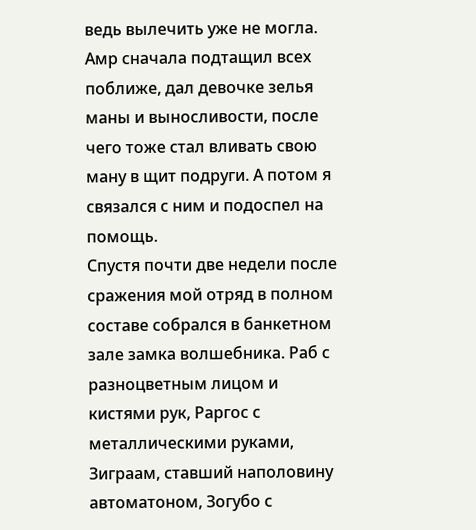ведь вылечить уже не могла. Амр сначала подтащил всех поближе, дал девочке зелья маны и выносливости, после чего тоже стал вливать свою ману в щит подруги. А потом я связался с ним и подоспел на помощь.
Спустя почти две недели после сражения мой отряд в полном составе собрался в банкетном зале замка волшебника. Раб с разноцветным лицом и кистями рук, Раргос с металлическими руками, Зиграам, ставший наполовину автоматоном, Зогубо с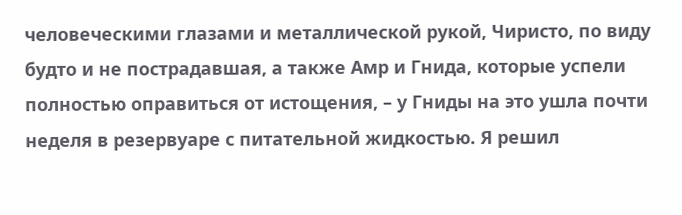человеческими глазами и металлической рукой, Чиристо, по виду будто и не пострадавшая, а также Амр и Гнида, которые успели полностью оправиться от истощения, – у Гниды на это ушла почти неделя в резервуаре с питательной жидкостью. Я решил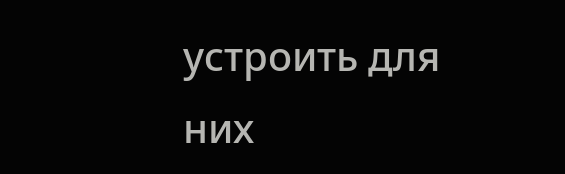устроить для них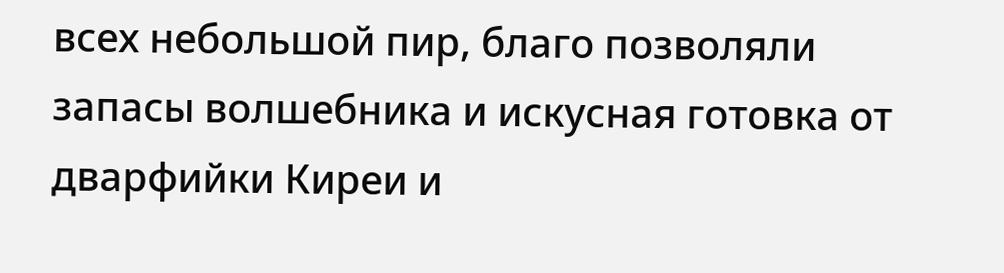всех небольшой пир, благо позволяли запасы волшебника и искусная готовка от дварфийки Киреи и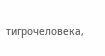тигрочеловека,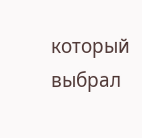который выбрал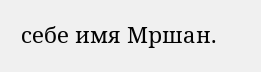себе имя Мршан.